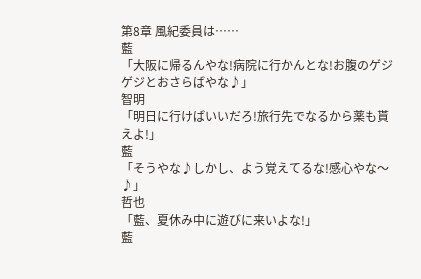第8章 風紀委員は……
藍
「大阪に帰るんやな!病院に行かんとな!お腹のゲジゲジとおさらばやな♪」
智明
「明日に行けばいいだろ!旅行先でなるから薬も貰えよ!」
藍
「そうやな♪しかし、よう覚えてるな!感心やな〜♪」
哲也
「藍、夏休み中に遊びに来いよな!」
藍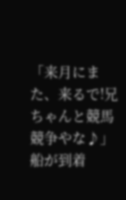「来月にまた、来るで!兄ちゃんと競馬競争やな♪」
船が到着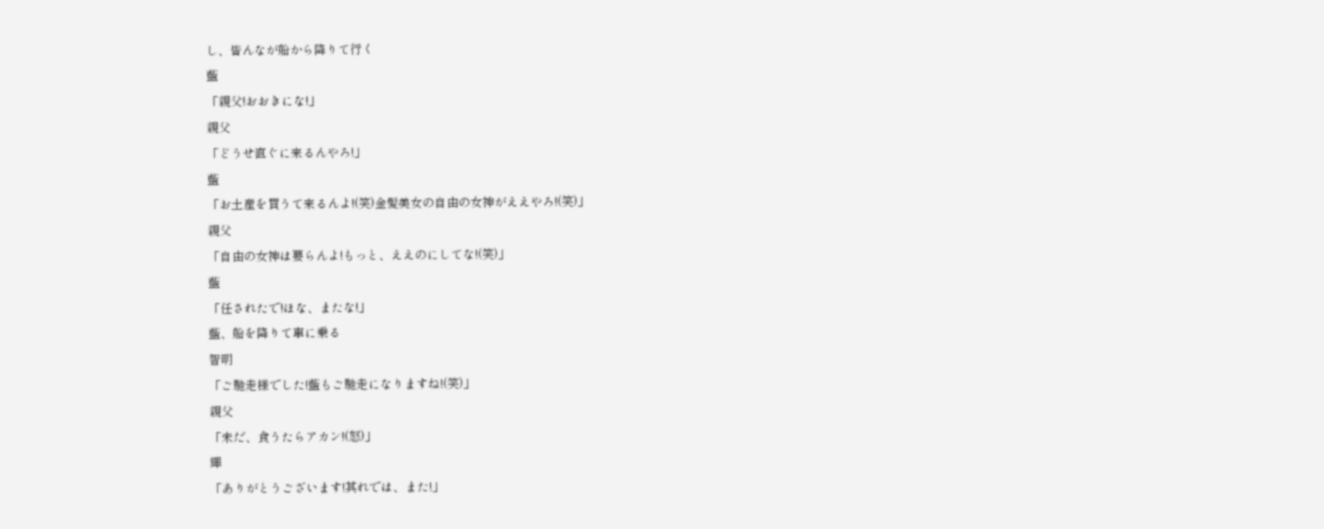し、皆んなが船から降りて行く
藍
「親父!おおきにな!」
親父
「どうせ直ぐに来るんやろ!」
藍
「お土産を買うて来るんよ!(笑)金髪美女の自由の女神がええやろ!(笑)」
親父
「自由の女神は要らんよ!もっと、ええのにしてな!(笑)」
藍
「任されたで!ほな、またな!」
藍、船を降りて車に乗る
智明
「ご馳走様でした!藍もご馳走になりますね!(笑)」
親父
「未だ、食うたらアカン!(怒)」
輝
「ありがとうございます!其れでは、また!」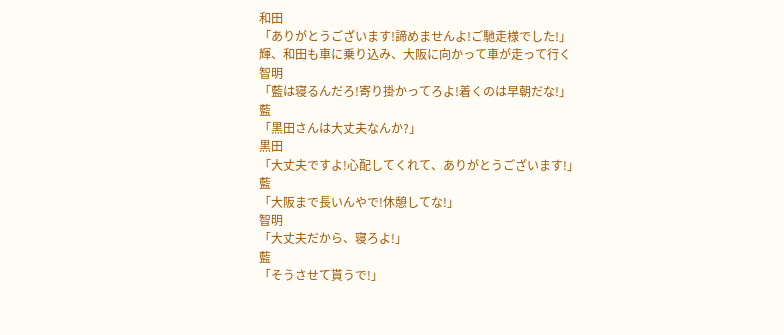和田
「ありがとうございます!諦めませんよ!ご馳走様でした!」
輝、和田も車に乗り込み、大阪に向かって車が走って行く
智明
「藍は寝るんだろ!寄り掛かってろよ!着くのは早朝だな!」
藍
「黒田さんは大丈夫なんか?」
黒田
「大丈夫ですよ!心配してくれて、ありがとうございます!」
藍
「大阪まで長いんやで!休憩してな!」
智明
「大丈夫だから、寝ろよ!」
藍
「そうさせて貰うで!」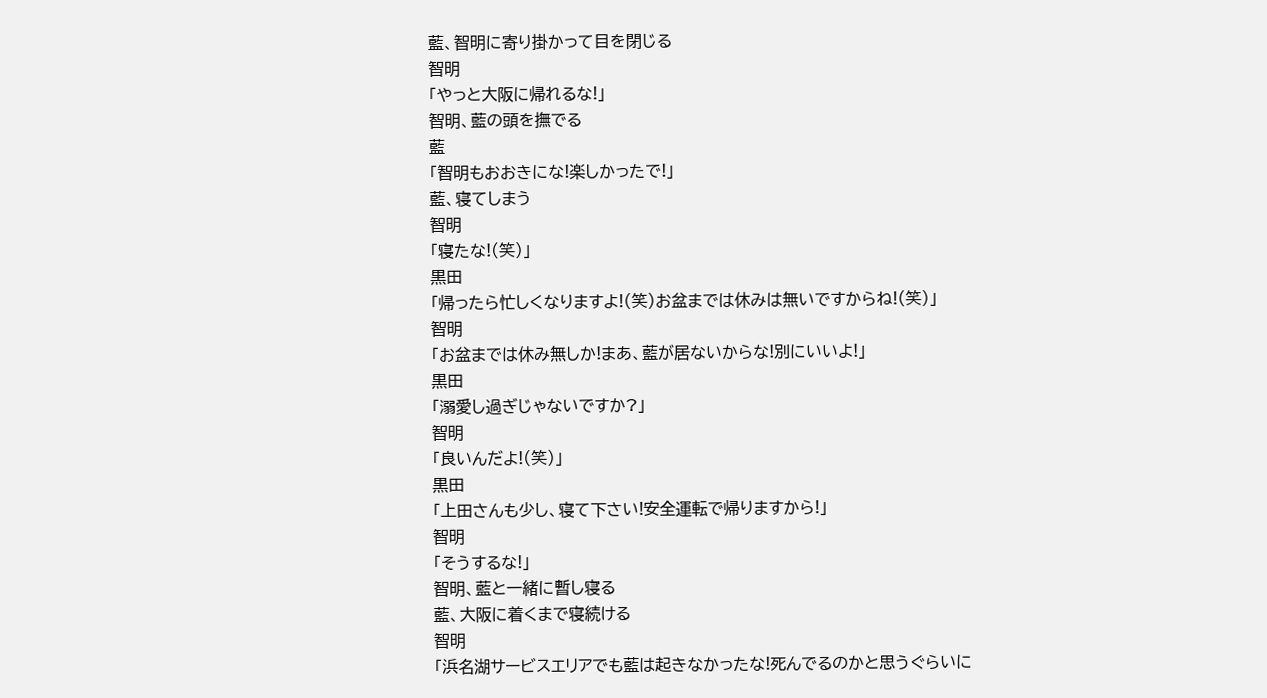藍、智明に寄り掛かって目を閉じる
智明
「やっと大阪に帰れるな!」
智明、藍の頭を撫でる
藍
「智明もおおきにな!楽しかったで!」
藍、寝てしまう
智明
「寝たな!(笑)」
黒田
「帰ったら忙しくなりますよ!(笑)お盆までは休みは無いですからね!(笑)」
智明
「お盆までは休み無しか!まあ、藍が居ないからな!別にいいよ!」
黒田
「溺愛し過ぎじゃないですか?」
智明
「良いんだよ!(笑)」
黒田
「上田さんも少し、寝て下さい!安全運転で帰りますから!」
智明
「そうするな!」
智明、藍と一緒に暫し寝る
藍、大阪に着くまで寝続ける
智明
「浜名湖サービスエリアでも藍は起きなかったな!死んでるのかと思うぐらいに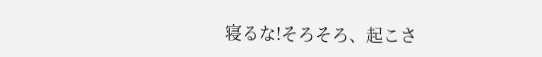寝るな!そろそろ、起こさ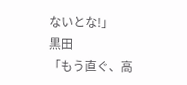ないとな!」
黒田
「もう直ぐ、高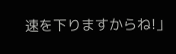速を下りますからね!」